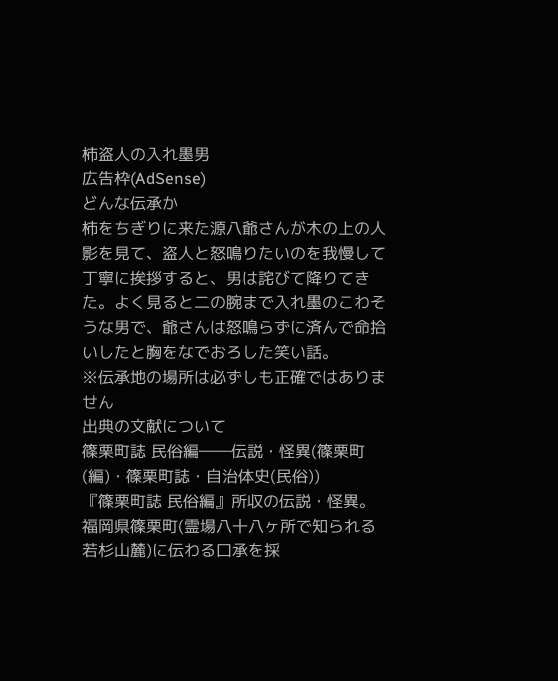柿盗人の入れ墨男
広告枠(AdSense)
どんな伝承か
柿をちぎりに来た源八爺さんが木の上の人影を見て、盗人と怒鳴りたいのを我慢して丁寧に挨拶すると、男は詫びて降りてきた。よく見ると二の腕まで入れ墨のこわそうな男で、爺さんは怒鳴らずに済んで命拾いしたと胸をなでおろした笑い話。
※伝承地の場所は必ずしも正確ではありません
出典の文献について
篠栗町誌 民俗編――伝説・怪異(篠栗町(編)・篠栗町誌・自治体史(民俗))
『篠栗町誌 民俗編』所収の伝説・怪異。福岡県篠栗町(霊場八十八ヶ所で知られる若杉山麓)に伝わる口承を採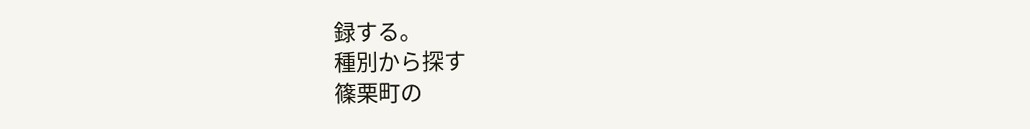録する。
種別から探す
篠栗町の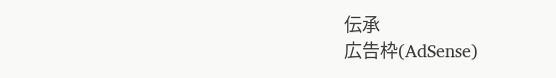伝承
広告枠(AdSense)